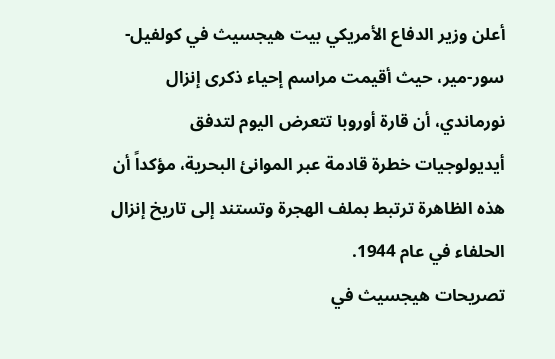أعلن وزير الدفاع الأمريكي بيت هيجسيث في كولفيل-سور-مير، حيث أقيمت مراسم إحياء ذكرى إنزال نورماندي، أن قارة أوروبا تتعرض اليوم لتدفق أيديولوجيات خطرة قادمة عبر الموانئ البحرية، مؤكداً أن هذه الظاهرة ترتبط بملف الهجرة وتستند إلى تاريخ إنزال الحلفاء في عام 1944.
تصريحات هيجسيث في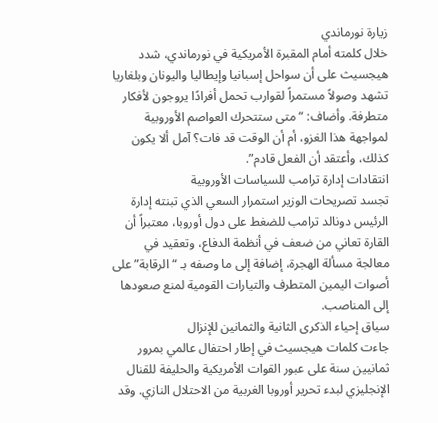زيارة نورماندي
خلال كلمته أمام المقبرة الأمريكية في نورماندي، شدد هيجسيث على أن سواحل إسبانيا وإيطاليا واليونان وبلغاريا تشهد وصولاً مستمراً لقوارب تحمل أفرادًا يروجون لأفكار متطرفة. وأضاف: “متى ستتحرك العواصم الأوروبية لمواجهة هذا الغزو، أم أن الوقت قد فات؟ آمل ألا يكون كذلك، وأعتقد أن الفعل قادم”.
انتقادات إدارة ترامب للسياسات الأوروبية
تجسد تصريحات الوزير استمرار السعي الذي تبنته إدارة الرئيس دونالد ترامب للضغط على دول أوروبا، معتبراً أن القارة تعاني من ضعف في أنظمة الدفاع، وتعقيد في معالجة مسألة الهجرة، إضافة إلى ما وصفه بـ “الرقابة” على أصوات اليمين المتطرف والتيارات القومية لمنع صعودها إلى المناصب.
سياق إحياء الذكرى الثانية والثمانين للإنزال
جاءت كلمات هيجسيث في إطار احتفال عالمي بمرور ثمانيين سنة على عبور القوات الأمريكية والحليفة للقنال الإنجليزي لبدء تحرير أوروبا الغربية من الاحتلال النازي. وقد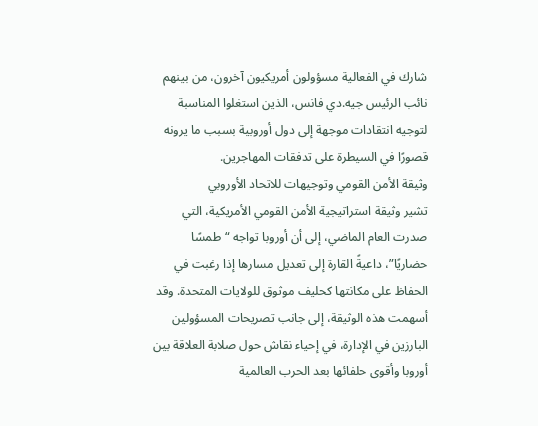شارك في الفعالية مسؤولون أمريكيون آخرون، من بينهم نائب الرئيس جيه.دي فانس، الذين استغلوا المناسبة لتوجيه انتقادات موجهة إلى دول أوروبية بسبب ما يرونه قصورًا في السيطرة على تدفقات المهاجرين.
وثيقة الأمن القومي وتوجيهات للاتحاد الأوروبي
تشير وثيقة استراتيجية الأمن القومي الأمريكية، التي صدرت العام الماضي، إلى أن أوروبا تواجه “طمسًا حضاريًا”، داعيةً القارة إلى تعديل مسارها إذا رغبت في الحفاظ على مكانتها كحليف موثوق للولايات المتحدة. وقد أسهمت هذه الوثيقة، إلى جانب تصريحات المسؤولين البارزين في الإدارة، في إحياء نقاش حول صلابة العلاقة بين أوروبا وأقوى حلفائها بعد الحرب العالمية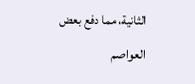الثانية، مما دفع بعض العواصم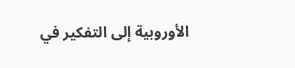الأوروبية إلى التفكير في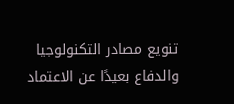تنويع مصادر التكنولوجيا والدفاع بعيدًا عن الاعتماد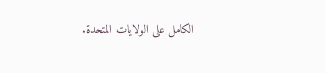الكامل على الولايات المتحدة.